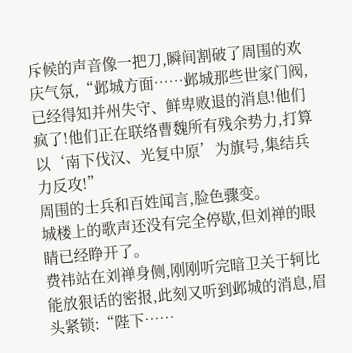斥候的声音像一把刀,瞬间割破了周围的欢庆气氛,“邺城方面……邺城那些世家门阀,已经得知并州失守、鲜卑败退的消息!他们疯了!他们正在联络曹魏所有残余势力,打算以‘南下伐汉、光复中原’为旗号,集结兵力反攻!”
周围的士兵和百姓闻言,脸色骤变。
城楼上的歌声还没有完全停歇,但刘禅的眼睛已经睁开了。
费祎站在刘禅身侧,刚刚听完暗卫关于轲比能放狠话的密报,此刻又听到邺城的消息,眉头紧锁:“陛下……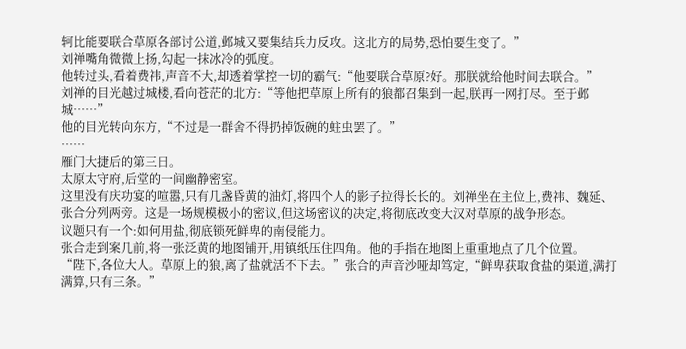轲比能要联合草原各部讨公道,邺城又要集结兵力反攻。这北方的局势,恐怕要生变了。”
刘禅嘴角微微上扬,勾起一抹冰冷的弧度。
他转过头,看着费祎,声音不大,却透着掌控一切的霸气:“他要联合草原?好。那朕就给他时间去联合。”
刘禅的目光越过城楼,看向苍茫的北方:“等他把草原上所有的狼都召集到一起,朕再一网打尽。至于邺城……”
他的目光转向东方,“不过是一群舍不得扔掉饭碗的蛀虫罢了。”
……
雁门大捷后的第三日。
太原太守府,后堂的一间幽静密室。
这里没有庆功宴的喧嚣,只有几盏昏黄的油灯,将四个人的影子拉得长长的。刘禅坐在主位上,费祎、魏延、张合分列两旁。这是一场规模极小的密议,但这场密议的决定,将彻底改变大汉对草原的战争形态。
议题只有一个:如何用盐,彻底锁死鲜卑的南侵能力。
张合走到案几前,将一张泛黄的地图铺开,用镇纸压住四角。他的手指在地图上重重地点了几个位置。
“陛下,各位大人。草原上的狼,离了盐就活不下去。”张合的声音沙哑却笃定,“鲜卑获取食盐的渠道,满打满算,只有三条。”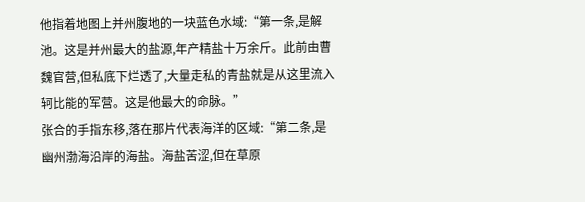他指着地图上并州腹地的一块蓝色水域:“第一条,是解池。这是并州最大的盐源,年产精盐十万余斤。此前由曹魏官营,但私底下烂透了,大量走私的青盐就是从这里流入轲比能的军营。这是他最大的命脉。”
张合的手指东移,落在那片代表海洋的区域:“第二条,是幽州渤海沿岸的海盐。海盐苦涩,但在草原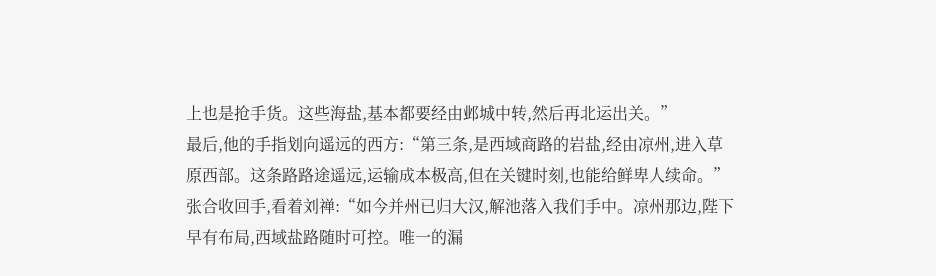上也是抢手货。这些海盐,基本都要经由邺城中转,然后再北运出关。”
最后,他的手指划向遥远的西方:“第三条,是西域商路的岩盐,经由凉州,进入草原西部。这条路路途遥远,运输成本极高,但在关键时刻,也能给鲜卑人续命。”
张合收回手,看着刘禅:“如今并州已归大汉,解池落入我们手中。凉州那边,陛下早有布局,西域盐路随时可控。唯一的漏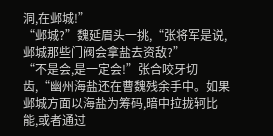洞,在邺城!”
“邺城?”魏延眉头一挑,“张将军是说,邺城那些门阀会拿盐去资敌?”
“不是会,是一定会!”张合咬牙切齿,“幽州海盐还在曹魏残余手中。如果邺城方面以海盐为筹码,暗中拉拢轲比能,或者通过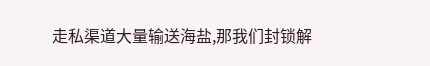走私渠道大量输送海盐,那我们封锁解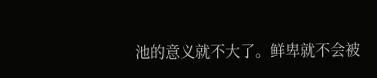池的意义就不大了。鲜卑就不会被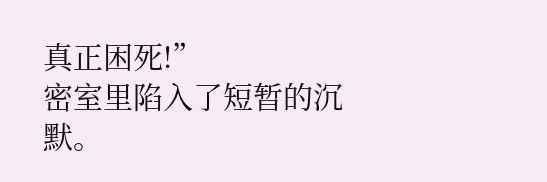真正困死!”
密室里陷入了短暂的沉默。